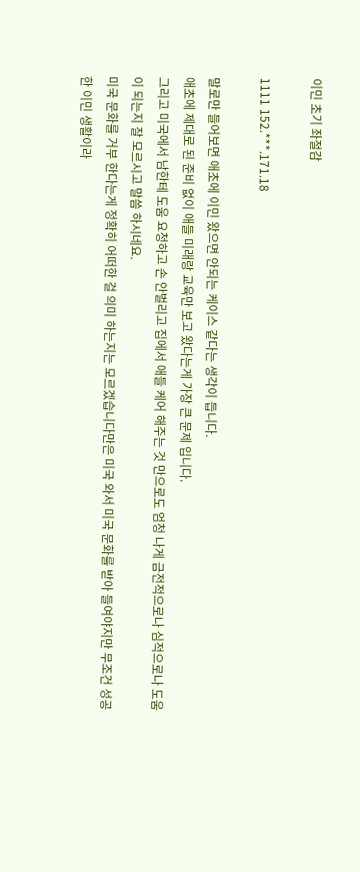이민 초기 좌절감

1111 152.***.171.18

말로만 들어보면 애초에 이민 왔으면 안되는 케이스 같다는 생각이 듭니다.
애초에 제대로 된 준비 없이 애들 미래랑 교육만 보고 왔다는게 가장 큰 문제 입니다.
그리고 미국에서 남한테 도움 요청하고 손 안벌리고 집에서 애들 케어 해주는 것 만으로도 엄청 나게 금전적으로나 심적으로나 도움이 되는지 잘 모르시고 말씀 하시네요.
미국 문화를 거부 한다는게 정확히 어떠한 걸 의미 하는지는 모르겠습니다만은 미국 와서 미국 문화를 받아 들여야지만 무조건 성공한 이민 생활이라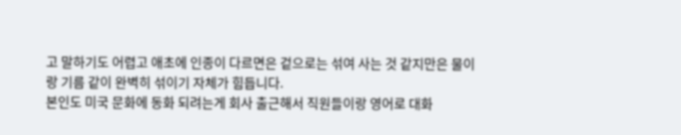고 말하기도 어렵고 애초에 인종이 다르면은 겉으로는 섞여 사는 것 같지만은 물이랑 기름 같이 완벽히 섞이기 자체가 힘듭니다.
본인도 미국 문화에 동화 되려는게 회사 출근해서 직원들이랑 영어로 대화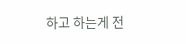하고 하는게 전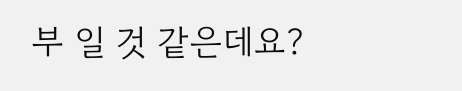부 일 것 같은데요?